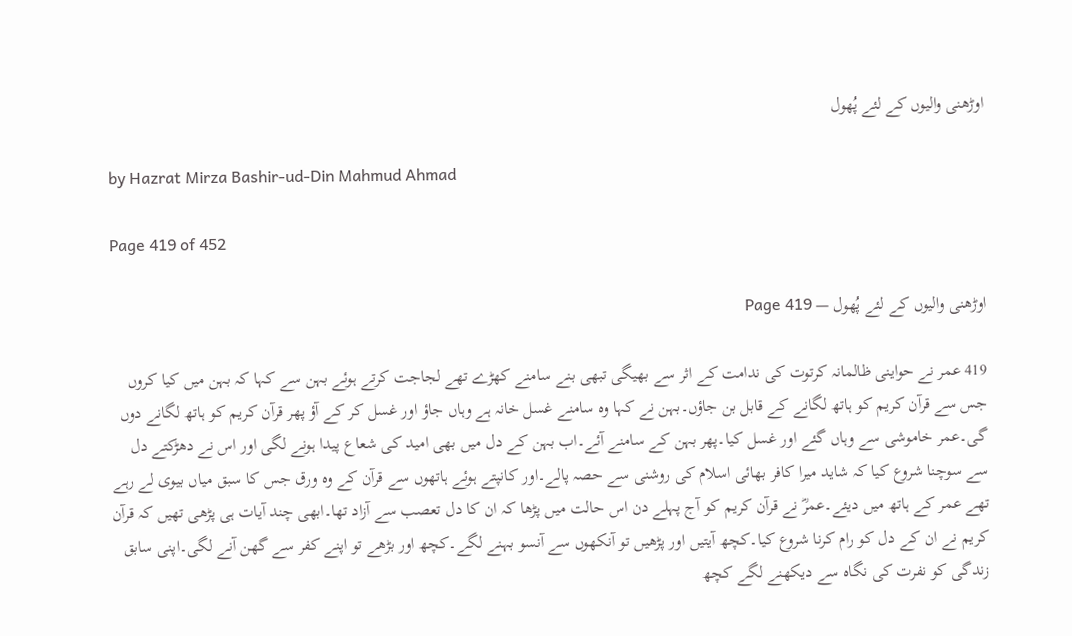اوڑھنی والیوں کے لئے پُھول

by Hazrat Mirza Bashir-ud-Din Mahmud Ahmad

Page 419 of 452

اوڑھنی والیوں کے لئے پُھول — Page 419

419 عمر نے حواینی ظالمانہ کرتوت کی ندامت کے اثر سے بھیگی تبھی بنے سامنے کھڑے تھے لجاجت کرتے ہوئے بہن سے کہا کہ بہن میں کیا کروں جس سے قرآن کریم کو ہاتھ لگانے کے قابل بن جاؤں۔بہن نے کہا وہ سامنے غسل خانہ ہے وہاں جاؤ اور غسل کر کے آؤ پھر قرآن کریم کو ہاتھ لگانے دوں گی۔عمر خاموشی سے وہاں گئے اور غسل کیا۔پھر بہن کے سامنے آئے۔اب بہن کے دل میں بھی امید کی شعاع پیدا ہونے لگی اور اس نے دھڑکتے دل سے سوچنا شروع کیا کہ شاید میرا کافر بھائی اسلام کی روشنی سے حصہ پالے۔اور کانپتے ہوئے ہاتھوں سے قرآن کے وہ ورق جس کا سبق میاں بیوی لے رہے تھے عمر کے ہاتھ میں دیئے۔عمرؓ نے قرآن کریم کو آج پہلے دن اس حالت میں پڑھا کہ ان کا دل تعصب سے آزاد تھا۔ابھی چند آیات ہی پڑھی تھیں کہ قرآن کریم نے ان کے دل کو رام کرنا شروع کیا۔کچھ آیتیں اور پڑھیں تو آنکھوں سے آنسو بہنے لگے۔کچھ اور بڑھے تو اپنے کفر سے گھن آنے لگی۔اپنی سابق زندگی کو نفرت کی نگاہ سے دیکھنے لگے کچھ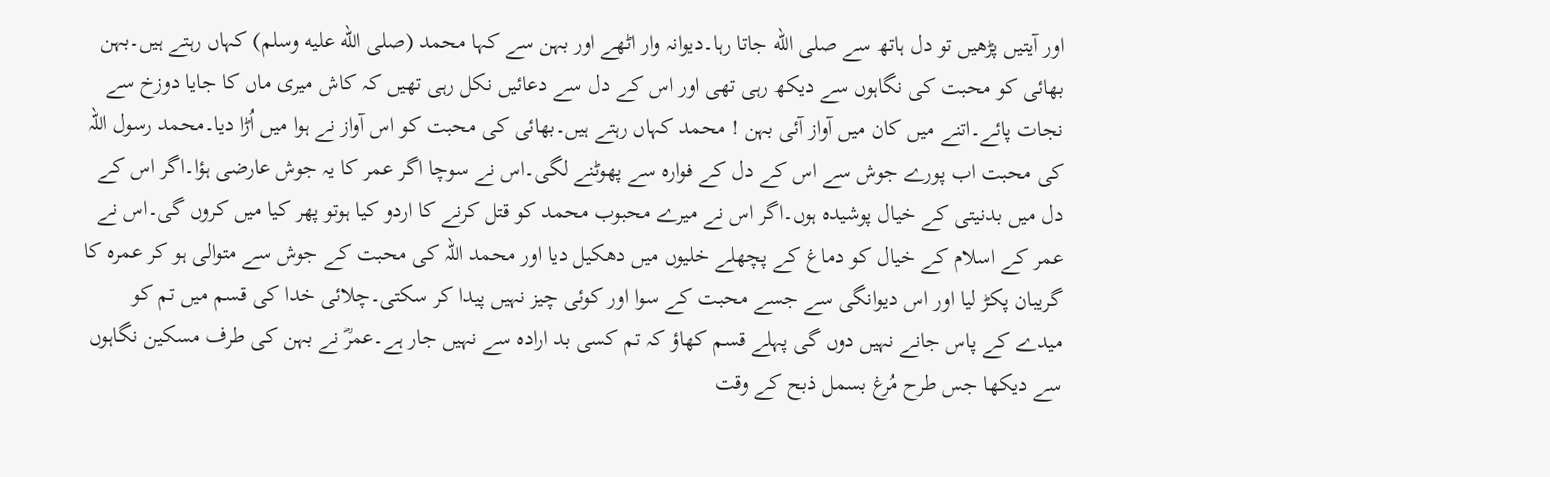اور آیتیں پڑھیں تو دل ہاتھ سے صلى الله جاتا رہا۔دیوانہ وار اٹھے اور بہن سے کہا محمد (صلى الله عليه وسلم) کہاں رہتے ہیں۔بہن بھائی کو محبت کی نگاہوں سے دیکھ رہی تھی اور اس کے دل سے دعائیں نکل رہی تھیں کہ کاش میری ماں کا جایا دوزخ سے نجات پائے۔اتنے میں کان میں آواز آئی بہن ! محمد کہاں رہتے ہیں۔بھائی کی محبت کو اس آواز نے ہوا میں اُڑا دیا۔محمد رسول اللہ کی محبت اب پورے جوش سے اس کے دل کے فوارہ سے پھوٹنے لگی۔اس نے سوچا اگر عمر کا یہ جوش عارضی ہؤا۔اگر اس کے دل میں بدنیتی کے خیال پوشیدہ ہوں۔اگر اس نے میرے محبوب محمد کو قتل کرنے کا اردو کیا ہوتو پھر کیا میں کروں گی۔اس نے عمر کے اسلام کے خیال کو دماغ کے پچھلے خلیوں میں دھکیل دیا اور محمد اللہ کی محبت کے جوش سے متوالی ہو کر عمرہ کا گریبان پکڑ لیا اور اس دیوانگی سے جسے محبت کے سوا اور کوئی چیز نہیں پیدا کر سکتی۔چلائی خدا کی قسم میں تم کو میدے کے پاس جانے نہیں دوں گی پہلے قسم کھاؤ کہ تم کسی بد ارادہ سے نہیں جار ہے۔عمرؓ نے بہن کی طرف مسکین نگاہوں سے دیکھا جس طرح مُرغ بسمل ذبح کے وقت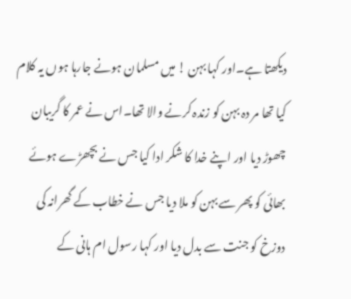دیکھتا ہے۔اور کہا بہن ! میں مسلمان ہونے جارہا ہوں یہ کلام کیا تھا مر دہ بہن کو زندہ کرنے والا تھا۔اس نے عمر کا گریبان چھوڑ دیا اور اپنے خدا کا شکر ادا کیا جس نے بچھڑے ہوئے بھائی کو پھر سے بہن کو ملا دیا جس نے خطاب کے گھرانہ کی دوزخ کو جنت سے بدل دیا اور کہا رسول ام ہانی کے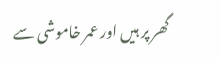گھر پر ہیں اور عمر خاموشی سے